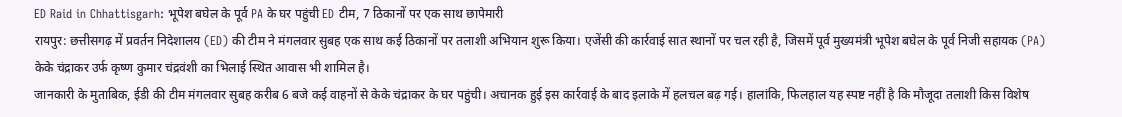ED Raid in Chhattisgarh: भूपेश बघेल के पूर्व PA के घर पहुंची ED टीम, 7 ठिकानों पर एक साथ छापेमारी
रायपुर: छत्तीसगढ़ में प्रवर्तन निदेशालय (ED) की टीम ने मंगलवार सुबह एक साथ कई ठिकानों पर तलाशी अभियान शुरू किया। एजेंसी की कार्रवाई सात स्थानों पर चल रही है, जिसमें पूर्व मुख्यमंत्री भूपेश बघेल के पूर्व निजी सहायक (PA) केके चंद्राकर उर्फ कृष्ण कुमार चंद्रवंशी का भिलाई स्थित आवास भी शामिल है।
जानकारी के मुताबिक, ईडी की टीम मंगलवार सुबह करीब 6 बजे कई वाहनों से केके चंद्राकर के घर पहुंची। अचानक हुई इस कार्रवाई के बाद इलाके में हलचल बढ़ गई। हालांकि, फिलहाल यह स्पष्ट नहीं है कि मौजूदा तलाशी किस विशेष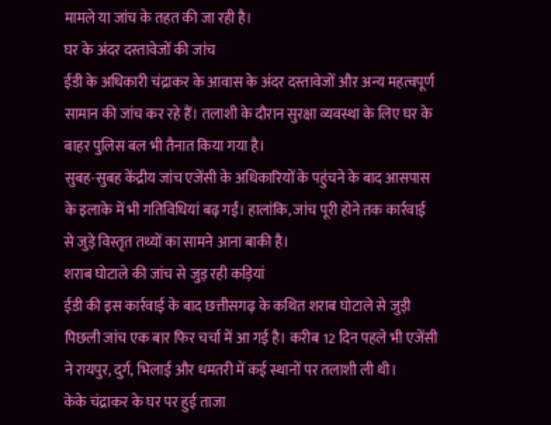मामले या जांच के तहत की जा रही है।
घर के अंदर दस्तावेजों की जांच
ईडी के अधिकारी चंद्राकर के आवास के अंदर दस्तावेजों और अन्य महत्वपूर्ण सामान की जांच कर रहे हैं। तलाशी के दौरान सुरक्षा व्यवस्था के लिए घर के बाहर पुलिस बल भी तैनात किया गया है।
सुबह-सुबह केंद्रीय जांच एजेंसी के अधिकारियों के पहुंचने के बाद आसपास के इलाके में भी गतिविधियां बढ़ गईं। हालांकि, जांच पूरी होने तक कार्रवाई से जुड़े विस्तृत तथ्यों का सामने आना बाकी है।
शराब घोटाले की जांच से जुड़ रही कड़ियां
ईडी की इस कार्रवाई के बाद छत्तीसगढ़ के कथित शराब घोटाले से जुड़ी पिछली जांच एक बार फिर चर्चा में आ गई है। करीब 12 दिन पहले भी एजेंसी ने रायपुर, दुर्ग, भिलाई और धमतरी में कई स्थानों पर तलाशी ली थी।
केके चंद्राकर के घर पर हुई ताजा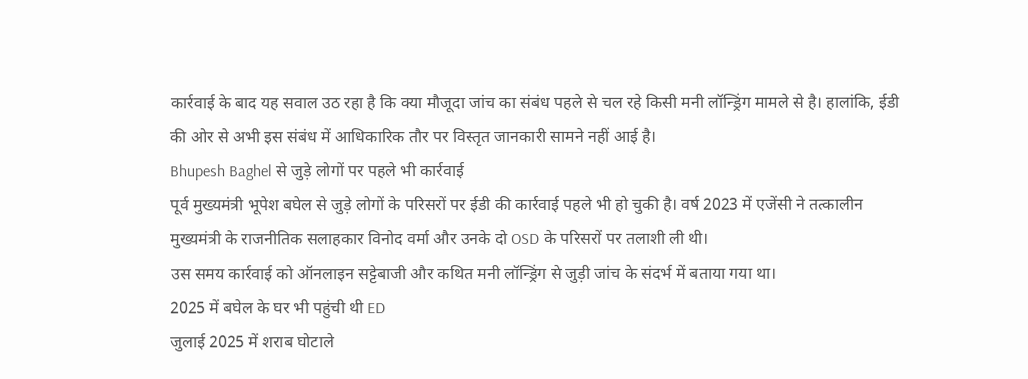कार्रवाई के बाद यह सवाल उठ रहा है कि क्या मौजूदा जांच का संबंध पहले से चल रहे किसी मनी लॉन्ड्रिंग मामले से है। हालांकि, ईडी की ओर से अभी इस संबंध में आधिकारिक तौर पर विस्तृत जानकारी सामने नहीं आई है।
Bhupesh Baghel से जुड़े लोगों पर पहले भी कार्रवाई
पूर्व मुख्यमंत्री भूपेश बघेल से जुड़े लोगों के परिसरों पर ईडी की कार्रवाई पहले भी हो चुकी है। वर्ष 2023 में एजेंसी ने तत्कालीन मुख्यमंत्री के राजनीतिक सलाहकार विनोद वर्मा और उनके दो OSD के परिसरों पर तलाशी ली थी।
उस समय कार्रवाई को ऑनलाइन सट्टेबाजी और कथित मनी लॉन्ड्रिंग से जुड़ी जांच के संदर्भ में बताया गया था।
2025 में बघेल के घर भी पहुंची थी ED
जुलाई 2025 में शराब घोटाले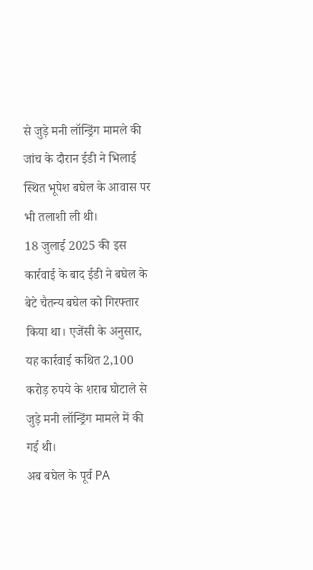से जुड़े मनी लॉन्ड्रिंग मामले की जांच के दौरान ईडी ने भिलाई स्थित भूपेश बघेल के आवास पर भी तलाशी ली थी।
18 जुलाई 2025 की इस कार्रवाई के बाद ईडी ने बघेल के बेटे चैतन्य बघेल को गिरफ्तार किया था। एजेंसी के अनुसार, यह कार्रवाई कथित 2,100 करोड़ रुपये के शराब घोटाले से जुड़े मनी लॉन्ड्रिंग मामले में की गई थी।
अब बघेल के पूर्व PA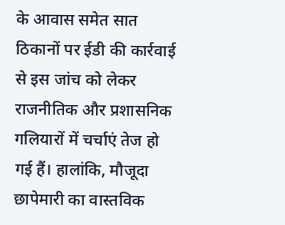के आवास समेत सात ठिकानों पर ईडी की कार्रवाई से इस जांच को लेकर राजनीतिक और प्रशासनिक गलियारों में चर्चाएं तेज हो गई हैं। हालांकि, मौजूदा छापेमारी का वास्तविक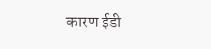कारण ईडी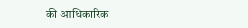की आधिकारिक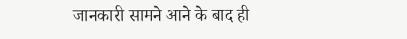जानकारी सामने आने के बाद ही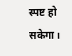स्पष्ट हो सकेगा।